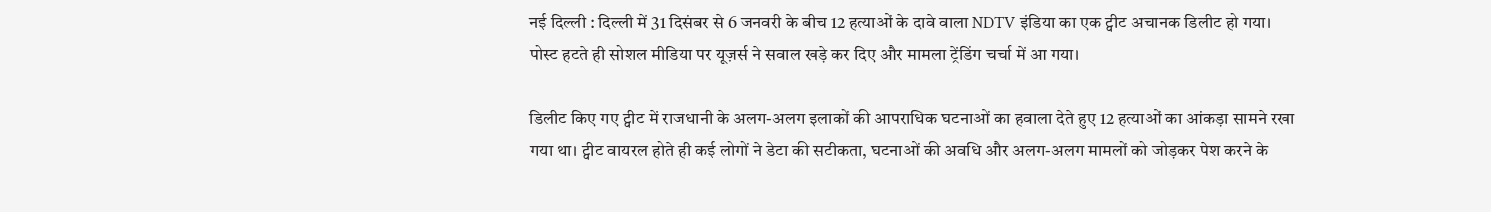नई दिल्ली : दिल्ली में 31 दिसंबर से 6 जनवरी के बीच 12 हत्याओं के दावे वाला NDTV इंडिया का एक ट्वीट अचानक डिलीट हो गया। पोस्ट हटते ही सोशल मीडिया पर यूज़र्स ने सवाल खड़े कर दिए और मामला ट्रेंडिंग चर्चा में आ गया।

डिलीट किए गए ट्वीट में राजधानी के अलग-अलग इलाकों की आपराधिक घटनाओं का हवाला देते हुए 12 हत्याओं का आंकड़ा सामने रखा गया था। ट्वीट वायरल होते ही कई लोगों ने डेटा की सटीकता, घटनाओं की अवधि और अलग-अलग मामलों को जोड़कर पेश करने के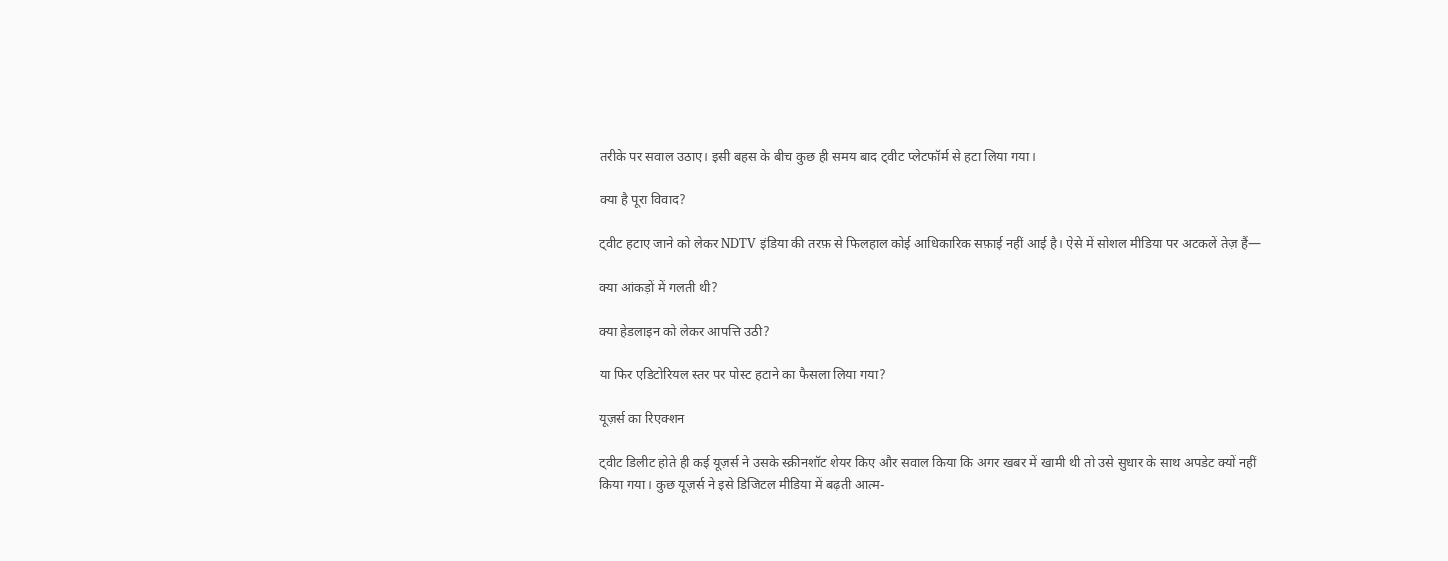तरीके पर सवाल उठाए। इसी बहस के बीच कुछ ही समय बाद ट्वीट प्लेटफॉर्म से हटा लिया गया।

क्या है पूरा विवाद?

ट्वीट हटाए जाने को लेकर NDTV इंडिया की तरफ़ से फिलहाल कोई आधिकारिक सफ़ाई नहीं आई है। ऐसे में सोशल मीडिया पर अटकलें तेज़ हैं—

क्या आंकड़ों में गलती थी?

क्या हेडलाइन को लेकर आपत्ति उठी?

या फिर एडिटोरियल स्तर पर पोस्ट हटाने का फैसला लिया गया?

यूज़र्स का रिएक्शन

ट्वीट डिलीट होते ही कई यूज़र्स ने उसके स्क्रीनशॉट शेयर किए और सवाल किया कि अगर खबर में खामी थी तो उसे सुधार के साथ अपडेट क्यों नहीं किया गया। कुछ यूज़र्स ने इसे डिजिटल मीडिया में बढ़ती आत्म-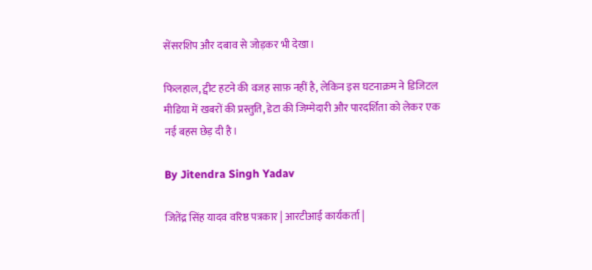सेंसरशिप और दबाव से जोड़कर भी देखा।

फिलहाल, ट्वीट हटने की वजह साफ़ नहीं है, लेकिन इस घटनाक्रम ने डिजिटल मीडिया में खबरों की प्रस्तुति, डेटा की जिम्मेदारी और पारदर्शिता को लेकर एक नई बहस छेड़ दी है।

By Jitendra Singh Yadav

जितेंद्र सिंह यादव वरिष्ठ पत्रकार | आरटीआई कार्यकर्ता |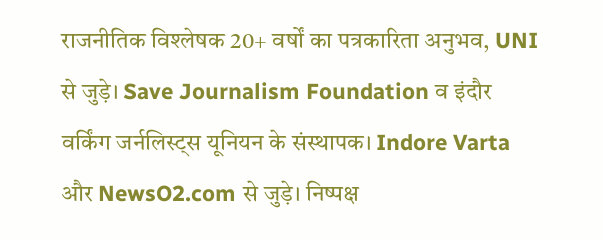राजनीतिक विश्लेषक 20+ वर्षों का पत्रकारिता अनुभव, UNI से जुड़े। Save Journalism Foundation व इंदौर वर्किंग जर्नलिस्ट्स यूनियन के संस्थापक। Indore Varta और NewsO2.com से जुड़े। निष्पक्ष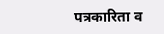पत्रकारिता व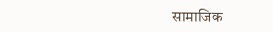सामाजिक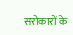सरोकारों के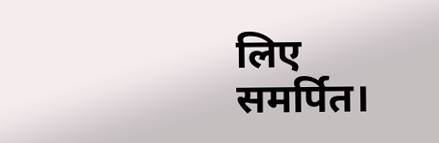लिए समर्पित।